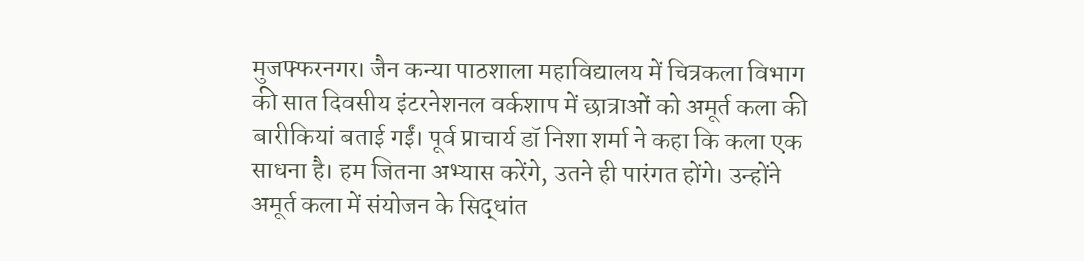मुजफ्फरनगर। जैन कन्या पाठशाला महाविद्यालय में चित्रकला विभाग की सात दिवसीय इंटरनेशनल वर्कशाप में छात्राओं को अमूर्त कला की बारीकियां बताई गईं। पूर्व प्राचार्य डॉ निशा शर्मा ने कहा कि कला एक साधना है। हम जितना अभ्यास करेंगे, उतने ही पारंगत होंगे। उन्होंने अमूर्त कला में संयोजन के सिद्धांत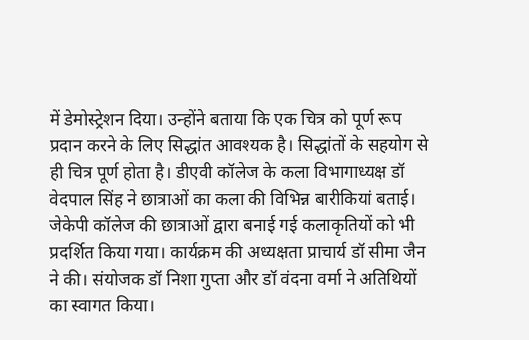में डेमोस्ट्रेशन दिया। उन्होंने बताया कि एक चित्र को पूर्ण रूप प्रदान करने के लिए सिद्धांत आवश्यक है। सिद्धांतों के सहयोग से ही चित्र पूर्ण होता है। डीएवी कॉलेज के कला विभागाध्यक्ष डॉ वेदपाल सिंह ने छात्राओं का कला की विभिन्न बारीकियां बताई। जेकेपी कॉलेज की छात्राओं द्वारा बनाई गई कलाकृतियों को भी प्रदर्शित किया गया। कार्यक्रम की अध्यक्षता प्राचार्य डॉ सीमा जैन ने की। संयोजक डॉ निशा गुप्ता और डॉ वंदना वर्मा ने अतिथियों का स्वागत किया।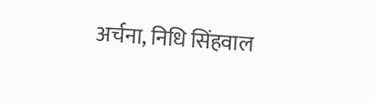अर्चना, निधि सिंहवाल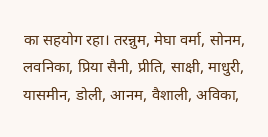का सहयोग रहा। तरन्नुम, मेघा वर्मा, सोनम, लवनिका, प्रिया सैनी, प्रीति, साक्षी, माधुरी, यासमीन, डोली, आनम, वैशाली, अविका,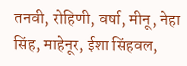तनवी, रोहिणी, वर्षा, मीनू, नेहा सिंह, माहेनूर, ईशा सिंहवल,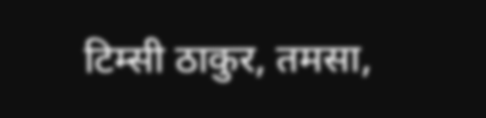टिम्सी ठाकुर, तमसा,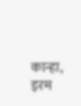कान्हा, इरम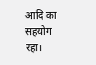आदि का सहयोग रहा।